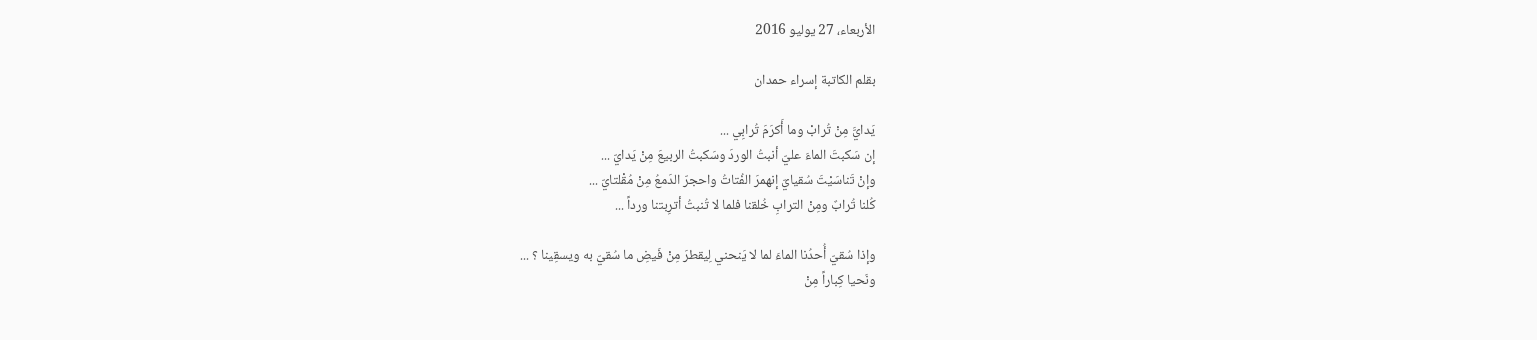الأربعاء، 27 يوليو 2016

بقلم الكاتبة إسراء حمدان

يَدايَّ مِنْ تُرابْ وما أَكرَمَ تُرابِي ...
إن سَكبتَ الماءَ عليّ أنبتُ الوردَ وسَكبتُ الربيعَ مِنْ يَدايّ ...
وإنْ تَناسَيْتَ سُقيايّ إنهمرَ الفُتاتُ واحجرّ الدَمعُ مِنْ مُقْلتايّ ...
كُلنا تُرابٌ ومِنْ الترابِ خُلقنا فلما لا تُنبتُ أترِبتنا ورداً ...

وإذا سُقيّ أُحدُنا الماءَ لما لا يَنحني لِيقطرَ مِنْ فَيضِ ما سُقيّ به ويسقِينا ؟ ...
ونَحيا كِباراً مِنْ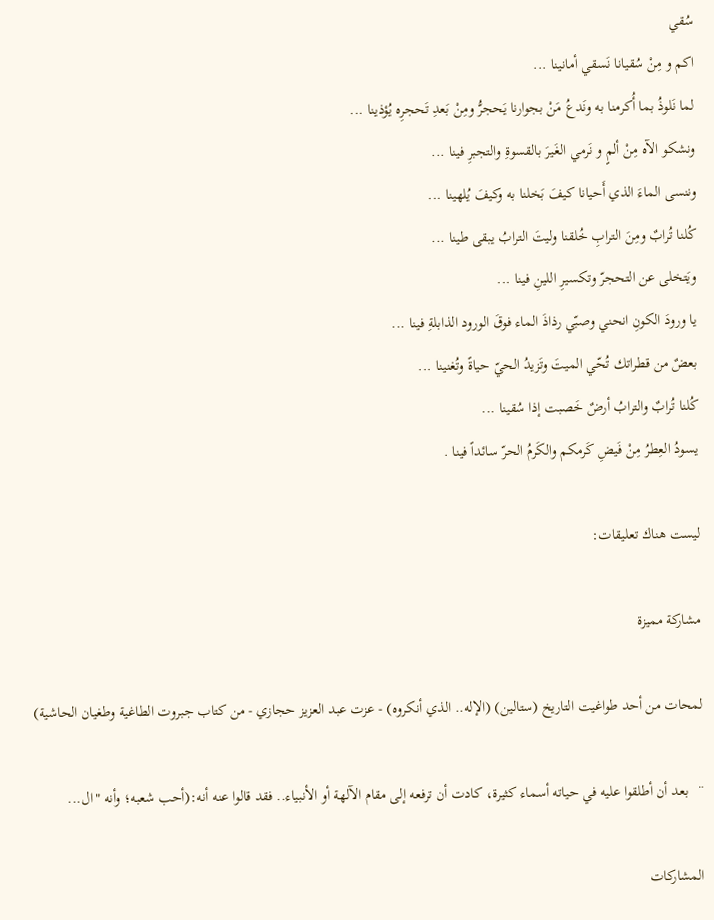سُقي
اكم و مِنْ سُقيانا نَسقي أمانينا ...
لما نَلوذُ بما أُكرمنا به ونَدعُ مَنْ بجوارنا يَحجرُّ ومِنْ بَعدِ تَحجرِه يُؤذينا ...
ونشكو الآه مِنْ ألمٍ و نَرمي الغَيرَ بالقسوةِ والتجبرِ فينا ...
وننسى الماءَ الذي أَحيانا كيفَ بَخلنا به وكيفَ يُلهينا ...
كُلنا تُرابٌ ومِنَ الترابِ خُلقنا وليتَ الترابُ يبقى طينا ...
ويَتخلى عن التحجرّ وتكسيرِ اللينِ فينا ...
يا ورودَ الكونِ انحني وصبّي رذاذَ الماء فوقَ الورود الذابلةِ فينا ...
بعضٌ من قطراتك تُحّي الميتَ وتَزيدُ الحيّ حياةً وتُغنينا ...
كُلنا تُرابٌ والترابُ أرضٌ خَصبت إذا سُقينا ...
يسودُ العِطرُ مِنْ فَيضِ كَرمكم والكَرمُ الحرّ سائداً فينا .

ليست هناك تعليقات:

مشاركة مميزة

لمحات من أحد طواغيت التاريخ (ستالين) (الإله.. الذي أنكروه) - عزت عبد العزيز حجازي - من كتاب جبروت الطاغية وطغيان الحاشية)

¨   بعد أن أطلقوا عليه في حياته أسماء كثيرة، كادت أن ترفعه إلى مقام الآلهة أو الأنبياء.. فقد قالوا عنه أنه:(أحب شعبه؛ وأنه "ال...

المشاركات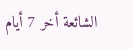الشائعة أخر 7 أيام